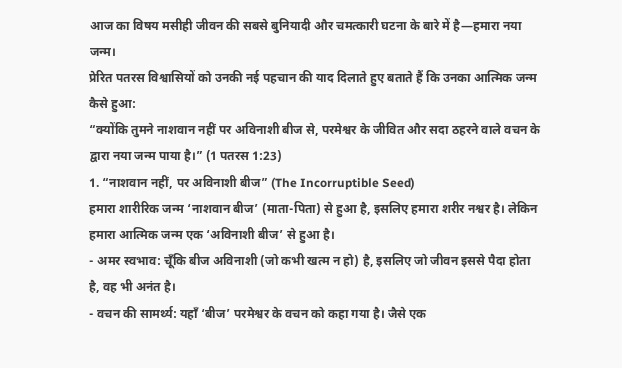आज का विषय मसीही जीवन की सबसे बुनियादी और चमत्कारी घटना के बारे में है—हमारा नया जन्म।
प्रेरित पतरस विश्वासियों को उनकी नई पहचान की याद दिलाते हुए बताते हैं कि उनका आत्मिक जन्म कैसे हुआ:
“क्योंकि तुमने नाशवान नहीं पर अविनाशी बीज से, परमेश्वर के जीवित और सदा ठहरने वाले वचन के द्वारा नया जन्म पाया है।” (1 पतरस 1:23)
1. “नाशवान नहीं, पर अविनाशी बीज” (The Incorruptible Seed)
हमारा शारीरिक जन्म ‘नाशवान बीज’ (माता-पिता) से हुआ है, इसलिए हमारा शरीर नश्वर है। लेकिन हमारा आत्मिक जन्म एक ‘अविनाशी बीज’ से हुआ है।
- अमर स्वभाव: चूँकि बीज अविनाशी (जो कभी खत्म न हो) है, इसलिए जो जीवन इससे पैदा होता है, वह भी अनंत है।
- वचन की सामर्थ्य: यहाँ ‘बीज’ परमेश्वर के वचन को कहा गया है। जैसे एक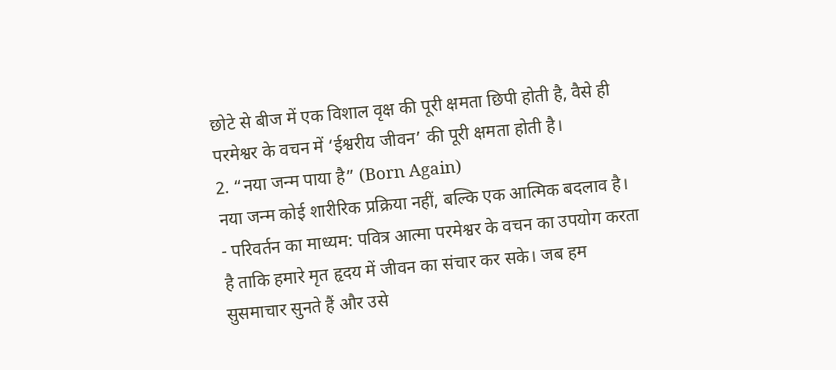छोटे से बीज में एक विशाल वृक्ष की पूरी क्षमता छिपी होती है, वैसे ही परमेश्वर के वचन में ‘ईश्वरीय जीवन’ की पूरी क्षमता होती है।
2. “नया जन्म पाया है” (Born Again)
नया जन्म कोई शारीरिक प्रक्रिया नहीं, बल्कि एक आत्मिक बदलाव है।
- परिवर्तन का माध्यम: पवित्र आत्मा परमेश्वर के वचन का उपयोग करता है ताकि हमारे मृत हृदय में जीवन का संचार कर सके। जब हम सुसमाचार सुनते हैं और उसे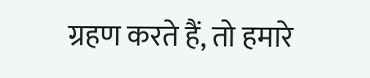ग्रहण करते हैं, तो हमारे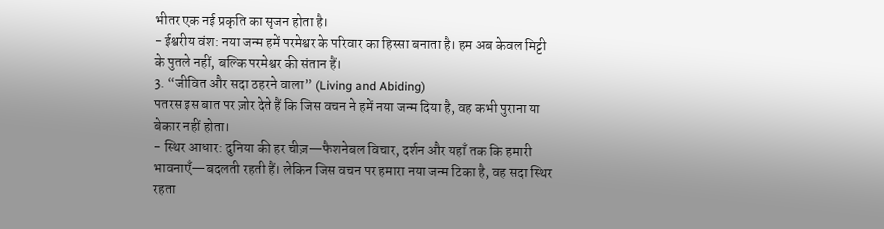भीतर एक नई प्रकृति का सृजन होता है।
- ईश्वरीय वंश: नया जन्म हमें परमेश्वर के परिवार का हिस्सा बनाता है। हम अब केवल मिट्टी के पुतले नहीं, बल्कि परमेश्वर की संतान हैं।
3. “जीवित और सदा ठहरने वाला” (Living and Abiding)
पतरस इस बात पर ज़ोर देते हैं कि जिस वचन ने हमें नया जन्म दिया है, वह कभी पुराना या बेकार नहीं होता।
- स्थिर आधार: दुनिया की हर चीज़—फैशनेबल विचार, दर्शन और यहाँ तक कि हमारी भावनाएँ—बदलती रहती हैं। लेकिन जिस वचन पर हमारा नया जन्म टिका है, वह सदा स्थिर रहता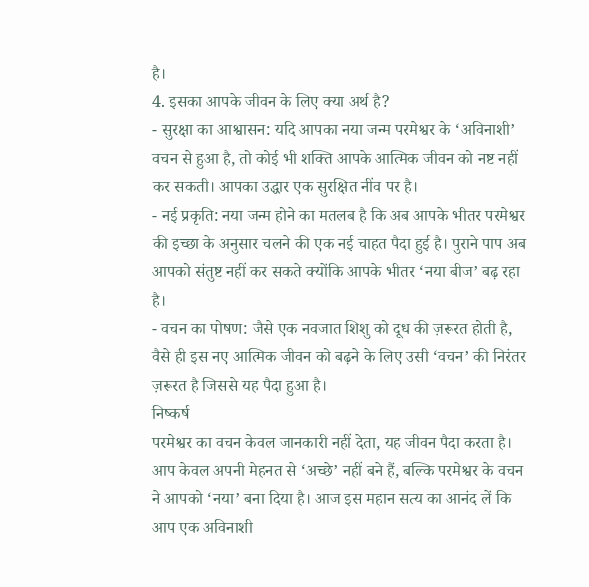है।
4. इसका आपके जीवन के लिए क्या अर्थ है?
- सुरक्षा का आश्वासन: यदि आपका नया जन्म परमेश्वर के ‘अविनाशी’ वचन से हुआ है, तो कोई भी शक्ति आपके आत्मिक जीवन को नष्ट नहीं कर सकती। आपका उद्धार एक सुरक्षित नींव पर है।
- नई प्रकृति: नया जन्म होने का मतलब है कि अब आपके भीतर परमेश्वर की इच्छा के अनुसार चलने की एक नई चाहत पैदा हुई है। पुराने पाप अब आपको संतुष्ट नहीं कर सकते क्योंकि आपके भीतर ‘नया बीज’ बढ़ रहा है।
- वचन का पोषण: जैसे एक नवजात शिशु को दूध की ज़रूरत होती है, वैसे ही इस नए आत्मिक जीवन को बढ़ने के लिए उसी ‘वचन’ की निरंतर ज़रूरत है जिससे यह पैदा हुआ है।
निष्कर्ष
परमेश्वर का वचन केवल जानकारी नहीं देता, यह जीवन पैदा करता है। आप केवल अपनी मेहनत से ‘अच्छे’ नहीं बने हैं, बल्कि परमेश्वर के वचन ने आपको ‘नया’ बना दिया है। आज इस महान सत्य का आनंद लें कि आप एक अविनाशी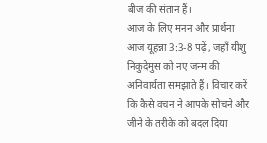बीज की संतान हैं।
आज के लिए मनन और प्रार्थना
आज यूहन्ना 3:3-8 पढ़ें, जहाँ यीशु निकुदेमुस को नए जन्म की अनिवार्यता समझाते हैं। विचार करें कि कैसे वचन ने आपके सोचने और जीने के तरीके को बदल दिया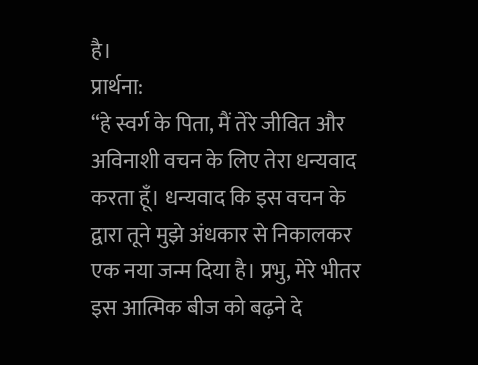है।
प्रार्थना:
“हे स्वर्ग के पिता, मैं तेरे जीवित और अविनाशी वचन के लिए तेरा धन्यवाद करता हूँ। धन्यवाद कि इस वचन के द्वारा तूने मुझे अंधकार से निकालकर एक नया जन्म दिया है। प्रभु, मेरे भीतर इस आत्मिक बीज को बढ़ने दे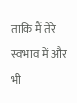ताकि मैं तेरे स्वभाव में और भी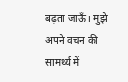बढ़ता जाऊँ। मुझे अपने वचन की सामर्थ्य में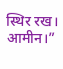स्थिर रख। आमीन।”